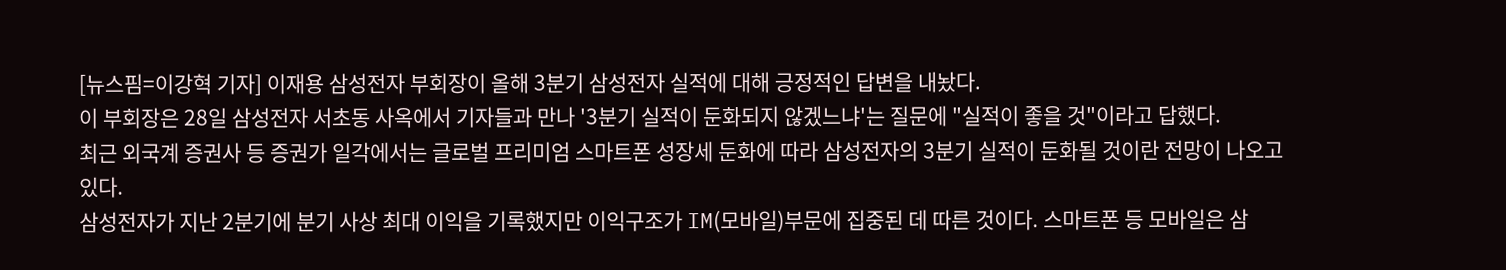[뉴스핌=이강혁 기자] 이재용 삼성전자 부회장이 올해 3분기 삼성전자 실적에 대해 긍정적인 답변을 내놨다.
이 부회장은 28일 삼성전자 서초동 사옥에서 기자들과 만나 '3분기 실적이 둔화되지 않겠느냐'는 질문에 "실적이 좋을 것"이라고 답했다.
최근 외국계 증권사 등 증권가 일각에서는 글로벌 프리미엄 스마트폰 성장세 둔화에 따라 삼성전자의 3분기 실적이 둔화될 것이란 전망이 나오고 있다.
삼성전자가 지난 2분기에 분기 사상 최대 이익을 기록했지만 이익구조가 IM(모바일)부문에 집중된 데 따른 것이다. 스마트폰 등 모바일은 삼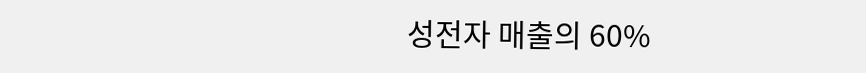성전자 매출의 60%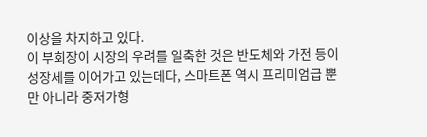이상을 차지하고 있다.
이 부회장이 시장의 우려를 일축한 것은 반도체와 가전 등이 성장세를 이어가고 있는데다, 스마트폰 역시 프리미엄급 뿐만 아니라 중저가형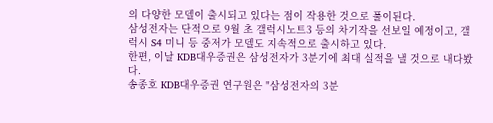의 다양한 모델이 출시되고 있다는 점이 작용한 것으로 풀이된다.
삼성전자는 단적으로 9월 초 갤럭시노트3 등의 차기작을 선보일 예정이고, 갤럭시 S4 미니 등 중저가 모델도 지속적으로 출시하고 있다.
한편, 이날 KDB대우증권은 삼성전자가 3분기에 최대 실적을 낼 것으로 내다봤다.
송종호 KDB대우증권 연구원은 "삼성전자의 3분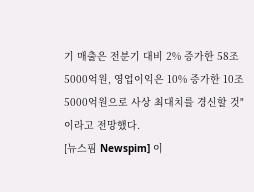기 매출은 전분기 대비 2% 증가한 58조5000억원, 영업이익은 10% 증가한 10조5000억원으로 사상 최대치를 경신할 것"이라고 전망했다.
[뉴스핌 Newspim] 이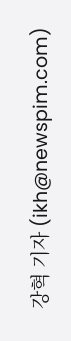강혁 기자 (ikh@newspim.com)